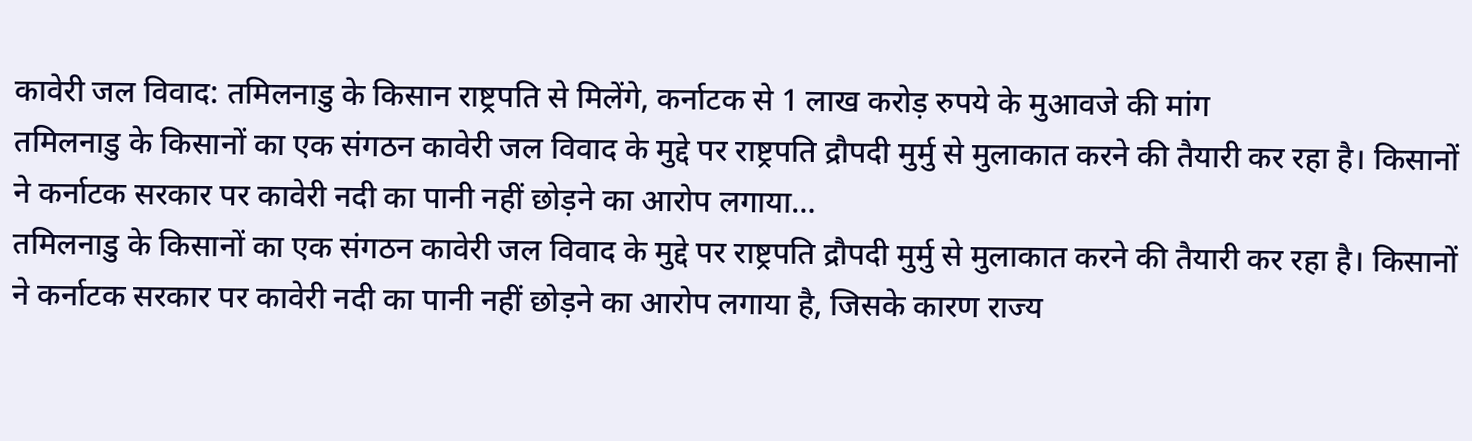कावेरी जल विवाद: तमिलनाडु के किसान राष्ट्रपति से मिलेंगे, कर्नाटक से 1 लाख करोड़ रुपये के मुआवजे की मांग
तमिलनाडु के किसानों का एक संगठन कावेरी जल विवाद के मुद्दे पर राष्ट्रपति द्रौपदी मुर्मु से मुलाकात करने की तैयारी कर रहा है। किसानों ने कर्नाटक सरकार पर कावेरी नदी का पानी नहीं छोड़ने का आरोप लगाया…
तमिलनाडु के किसानों का एक संगठन कावेरी जल विवाद के मुद्दे पर राष्ट्रपति द्रौपदी मुर्मु से मुलाकात करने की तैयारी कर रहा है। किसानों ने कर्नाटक सरकार पर कावेरी नदी का पानी नहीं छोड़ने का आरोप लगाया है, जिसके कारण राज्य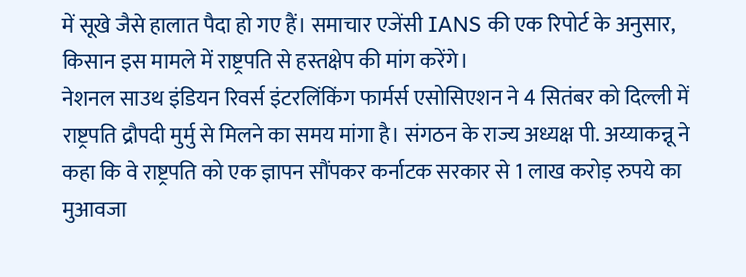में सूखे जैसे हालात पैदा हो गए हैं। समाचार एजेंसी IANS की एक रिपोर्ट के अनुसार, किसान इस मामले में राष्ट्रपति से हस्तक्षेप की मांग करेंगे।
नेशनल साउथ इंडियन रिवर्स इंटरलिंकिंग फार्मर्स एसोसिएशन ने 4 सितंबर को दिल्ली में राष्ट्रपति द्रौपदी मुर्मु से मिलने का समय मांगा है। संगठन के राज्य अध्यक्ष पी. अय्याकन्नू ने कहा कि वे राष्ट्रपति को एक ज्ञापन सौंपकर कर्नाटक सरकार से 1 लाख करोड़ रुपये का मुआवजा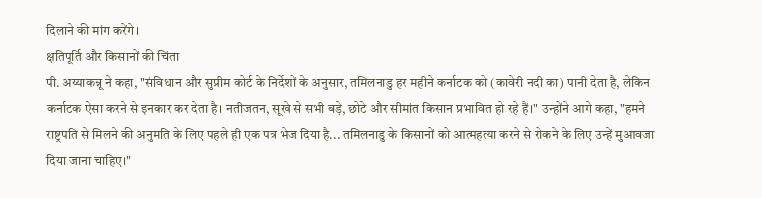दिलाने की मांग करेंगे।
क्षतिपूर्ति और किसानों की चिंता
पी. अय्याकन्नू ने कहा, "संविधान और सुप्रीम कोर्ट के निर्देशों के अनुसार, तमिलनाडु हर महीने कर्नाटक को (कावेरी नदी का) पानी देता है, लेकिन कर्नाटक ऐसा करने से इनकार कर देता है। नतीजतन, सूखे से सभी बड़े, छोटे और सीमांत किसान प्रभावित हो रहे हैं।" उन्होंने आगे कहा, "हमने राष्ट्रपति से मिलने की अनुमति के लिए पहले ही एक पत्र भेज दिया है... तमिलनाडु के किसानों को आत्महत्या करने से रोकने के लिए उन्हें मुआवजा दिया जाना चाहिए।"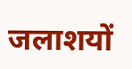जलाशयों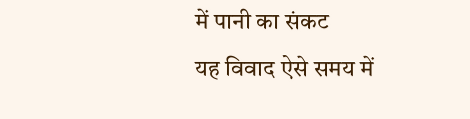में पानी का संकट
यह विवाद ऐसे समय में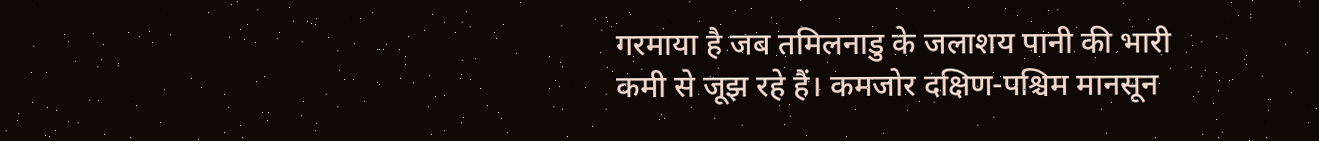गरमाया है जब तमिलनाडु के जलाशय पानी की भारी कमी से जूझ रहे हैं। कमजोर दक्षिण-पश्चिम मानसून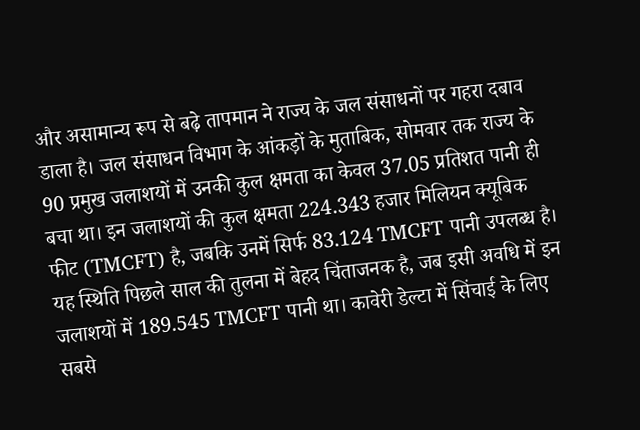और असामान्य रूप से बढ़े तापमान ने राज्य के जल संसाधनों पर गहरा दबाव डाला है। जल संसाधन विभाग के आंकड़ों के मुताबिक, सोमवार तक राज्य के 90 प्रमुख जलाशयों में उनकी कुल क्षमता का केवल 37.05 प्रतिशत पानी ही बचा था। इन जलाशयों की कुल क्षमता 224.343 हजार मिलियन क्यूबिक फीट (TMCFT) है, जबकि उनमें सिर्फ 83.124 TMCFT पानी उपलब्ध है।
यह स्थिति पिछले साल की तुलना में बेहद चिंताजनक है, जब इसी अवधि में इन जलाशयों में 189.545 TMCFT पानी था। कावेरी डेल्टा में सिंचाई के लिए सबसे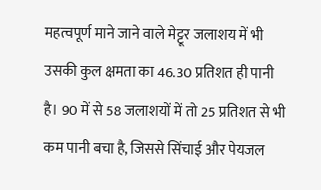महत्वपूर्ण माने जाने वाले मेट्टूर जलाशय में भी उसकी कुल क्षमता का 46.30 प्रतिशत ही पानी है। 90 में से 58 जलाशयों में तो 25 प्रतिशत से भी कम पानी बचा है, जिससे सिंचाई और पेयजल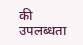की उपलब्धता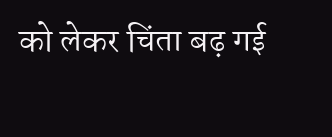को लेकर चिंता बढ़ गई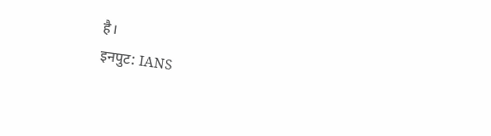है।
इनपुट: IANS